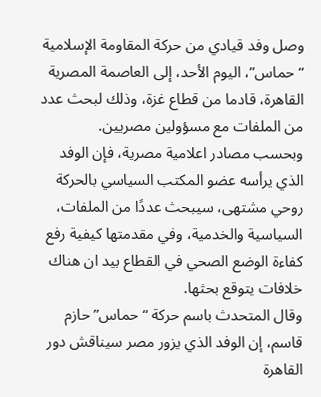وصل وفد قيادي من حركة المقاومة الإسلامية “حماس”، اليوم الأحد، إلى العاصمة المصرية القاهرة، قادما من قطاع غزة، وذلك لبحث عدد من الملفات مع مسؤولين مصريين.
وبحسب مصادر اعلامية مصرية، فإن الوفد الذي يرأسه عضو المكتب السياسي بالحركة روحي مشتهى، سيبحث عددًا من الملفات، السياسية والخدمية، وفي مقدمتها كيفية رفع كفاءة الوضع الصحي في القطاع بيد ان هناك خلافات يتوقع بحثها.
وقال المتحدث باسم حركة “حماس” حازم قاسم، إن الوفد الذي يزور مصر سيناقش دور القاهرة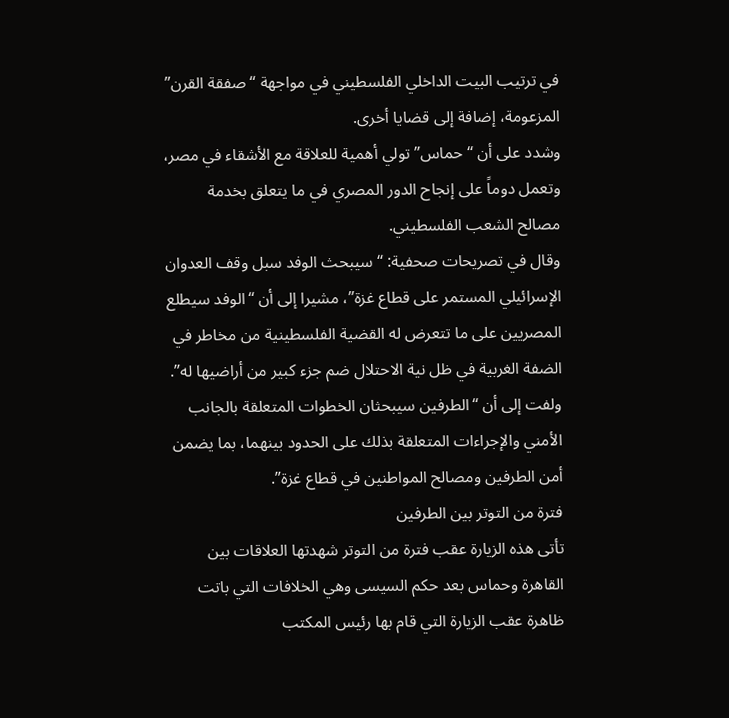في ترتيب البيت الداخلي الفلسطيني في مواجهة “صفقة القرن” المزعومة، إضافة إلى قضايا أخرى.
وشدد على أن “حماس” تولي أهمية للعلاقة مع الأشقاء في مصر، وتعمل دوماً على إنجاح الدور المصري في ما يتعلق بخدمة مصالح الشعب الفلسطيني.
وقال في تصريحات صحفية: “سيبحث الوفد سبل وقف العدوان الإسرائيلي المستمر على قطاع غزة”، مشيرا إلى أن “الوفد سيطلع المصريين على ما تتعرض له القضية الفلسطينية من مخاطر في الضفة الغربية في ظل نية الاحتلال ضم جزء كبير من أراضيها له”.
ولفت إلى أن “الطرفين سيبحثان الخطوات المتعلقة بالجانب الأمني والإجراءات المتعلقة بذلك على الحدود بينهما، بما يضمن أمن الطرفين ومصالح المواطنين في قطاع غزة”.
فترة من التوتر بين الطرفين
تأتى هذه الزيارة عقب فترة من التوتر شهدتها العلاقات بين القاهرة وحماس بعد حكم السيسى وهي الخلافات التي باتت ظاهرة عقب الزيارة التي قام بها رئيس المكتب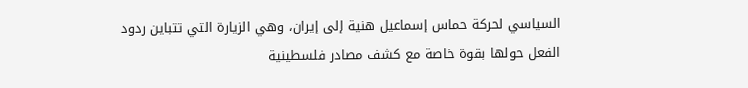السياسي لحركة حماس إسماعيل هنية إلى إيران، وهي الزيارة التي تتباين ردود الفعل حولها بقوة خاصة مع كشف مصادر فلسطينية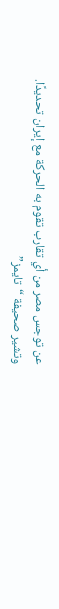عن توجس مصر من أي تقارب تقوم به الحركة مع إيران تحديدًا.
وتشير صحيفة “تايمز”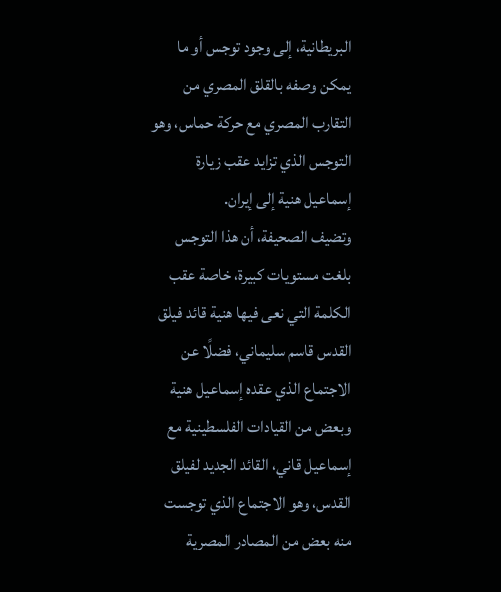البريطانية، إلى وجود توجس أو ما يمكن وصفه بالقلق المصري من التقارب المصري مع حركة حماس، وهو التوجس الذي تزايد عقب زيارة إسماعيل هنية إلى إيران.
وتضيف الصحيفة، أن هذا التوجس بلغت مستويات كبيرة، خاصة عقب الكلمة التي نعى فيها هنية قائد فيلق القدس قاسم سليماني، فضلًا عن الاجتماع الذي عقده إسماعيل هنية وبعض من القيادات الفلسطينية مع إسماعيل قاني، القائد الجديد لفيلق القدس، وهو الاجتماع الذي توجست منه بعض من المصادر المصرية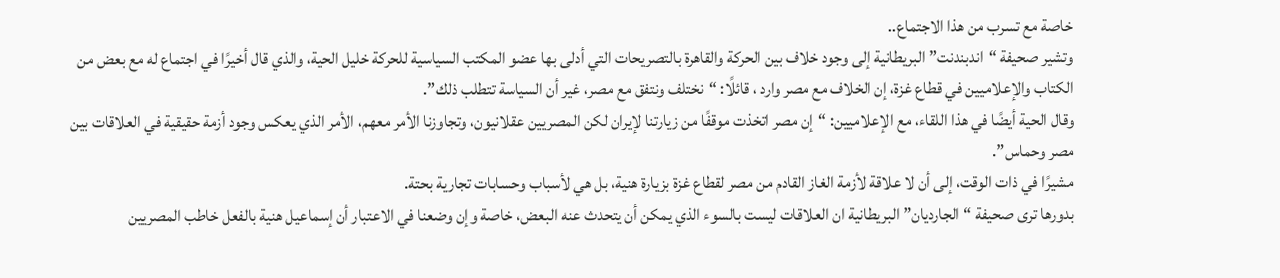خاصة مع تسرب من هذا الاجتماع..
وتشير صحيفة “اندبندنت” البريطانية إلى وجود خلاف بين الحركة والقاهرة بالتصريحات التي أدلى بها عضو المكتب السياسية للحركة خليل الحية، والذي قال أخيرًا في اجتماع له مع بعض من الكتاب والإعلاميين في قطاع غزة، إن الخلاف مع مصر وارد ، قائلًا: “نختلف ونتفق مع مصر، غير أن السياسة تتطلب ذلك”.
وقال الحية أيضًا في هذا اللقاء، مع الإعلاميين: “إن مصر اتخذت موقفًا من زيارتنا لإيران لكن المصريين عقلانيون، وتجاوزنا الأمر معهم، الأمر الذي يعكس وجود أزمة حقيقية في العلاقات بين مصر وحماس”.
مشيرًا في ذات الوقت، إلى أن لا علاقة لأزمة الغاز القادم من مصر لقطاع غزة بزيارة هنية، بل هي لأسباب وحسابات تجارية بحتة.
بدورها ترى صحيفة “الجارديان” البريطانية ان العلاقات ليست بالسوء الذي يمكن أن يتحدث عنه البعض، خاصة وإن وضعنا في الاعتبار أن إسماعيل هنية بالفعل خاطب المصريين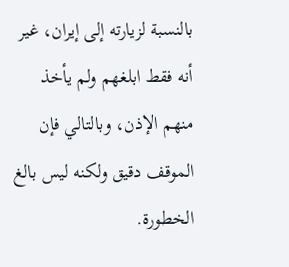بالنسبة لزيارته إلى إيران، غير أنه فقط ابلغهم ولم يأخذ منهم الإذن، وبالتالي فإن الموقف دقيق ولكنه ليس بالغ الخطورة.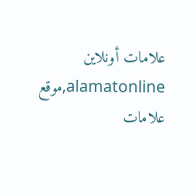علامات أونلاين alamatonline,موقع علامات